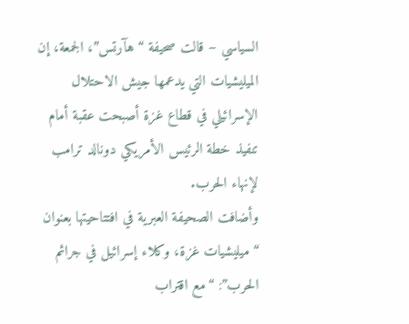السياسي – قالت صحيفة “هآرتس”، الجمعة، إن الميليشيات التي يدعمها جيش الاحتلال الإسرائيلي في قطاع غزة أصبحت عقبة أمام تنفيذ خطة الرئيس الأمريكي دونالد ترامب لإنهاء الحرب.
وأضافت الصحيفة العبرية في افتتاحيتها بعنوان “ميليشيات غزة، وكلاء إسرائيل في جرائم الحرب”: “مع اقتراب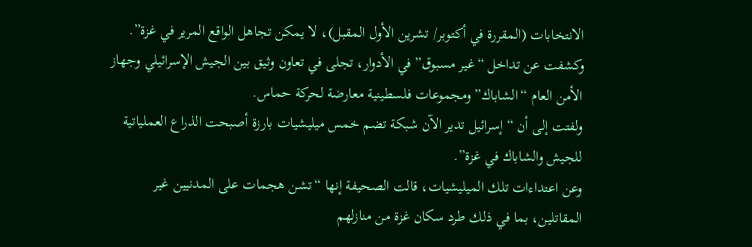الانتخابات (المقررة في أكتوبر/ تشرين الأول المقبل)، لا يمكن تجاهل الواقع المرير في غزة”.
وكشفت عن تداخل “غير مسبوق” في الأدوار، تجلى في تعاون وثيق بين الجيش الإسرائيلي وجهاز الأمن العام “الشاباك” ومجموعات فلسطينية معارضة لحركة حماس.
ولفتت إلى أن “إسرائيل تدير الآن شبكة تضم خمس ميليشيات بارزة أصبحت الذراع العملياتية للجيش والشاباك في غزة”.
وعن اعتداءات تلك الميليشيات، قالت الصحيفة إنها “تشن هجمات على المدنيين غير المقاتلين، بما في ذلك طرد سكان غزة من منازلهم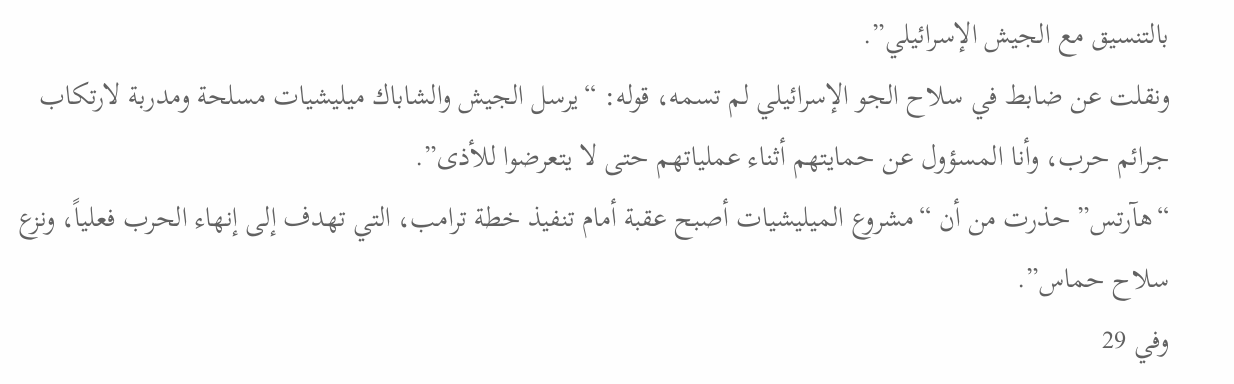بالتنسيق مع الجيش الإسرائيلي”.
ونقلت عن ضابط في سلاح الجو الإسرائيلي لم تسمه، قوله: “يرسل الجيش والشاباك ميليشيات مسلحة ومدربة لارتكاب جرائم حرب، وأنا المسؤول عن حمايتهم أثناء عملياتهم حتى لا يتعرضوا للأذى”.
“هآرتس” حذرت من أن “مشروع الميليشيات أصبح عقبة أمام تنفيذ خطة ترامب، التي تهدف إلى إنهاء الحرب فعلياً، ونزع سلاح حماس”.
وفي 29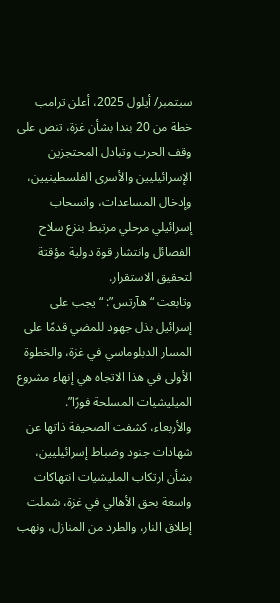سبتمبر/ أيلول 2025، أعلن ترامب خطة من 20 بندا بشأن غزة، تنص على وقف الحرب وتبادل المحتجزين الإسرائيليين والأسرى الفلسطينيين، وإدخال المساعدات، وانسحاب إسرائيلي مرحلي مرتبط بنزع سلاح الفصائل وانتشار قوة دولية مؤقتة لتحقيق الاستقرار.
وتابعت “هآرتس”: “يجب على إسرائيل بذل جهود للمضي قدمًا على المسار الدبلوماسي في غزة، والخطوة الأولى في هذا الاتجاه هي إنهاء مشروع الميليشيات المسلحة فورًا”.
والأربعاء، كشفت الصحيفة ذاتها عن شهادات جنود وضباط إسرائيليين، بشأن ارتكاب المليشيات انتهاكات واسعة بحق الأهالي في غزة، شملت إطلاق النار، والطرد من المنازل، ونهب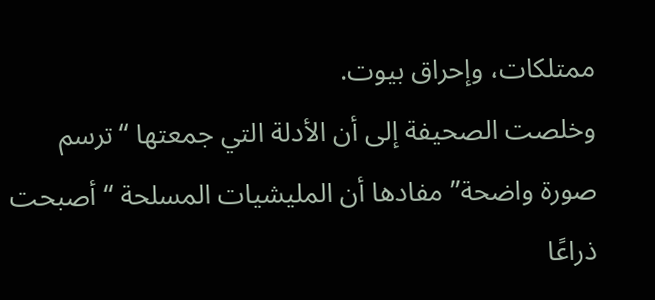ممتلكات، وإحراق بيوت.
وخلصت الصحيفة إلى أن الأدلة التي جمعتها “ترسم صورة واضحة” مفادها أن المليشيات المسلحة “أصبحت ذراعًا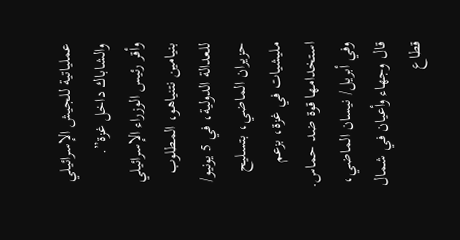عملياتية للجيش الإسرائيلي والشاباك داخل غزة”.
وأقر رئيس الوزراء الإسرائيلي بنيامين نتنياهو، المطلوب للعدالة الدولية، في 5 يونيو/ حزيران الماضي، بتسليح مليشيات في غزة، بزعم استخدامها قوة ضد حماس.
وفي أبريل/ نيسان الماضي، قال وجهاء وأعيان في شمال قطاع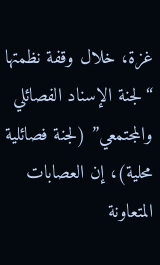غزة، خلال وقفة نظمتها “لجنة الإسناد الفصائلي والمجتمعي” (لجنة فصائلية محلية)، إن العصابات المتعاونة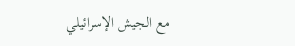مع الجيش الإسرائيلي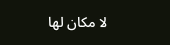لا مكان لها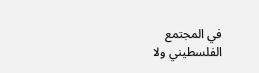في المجتمع الفلسطيني ولا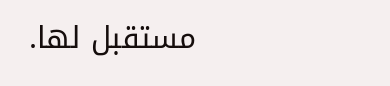مستقبل لها.